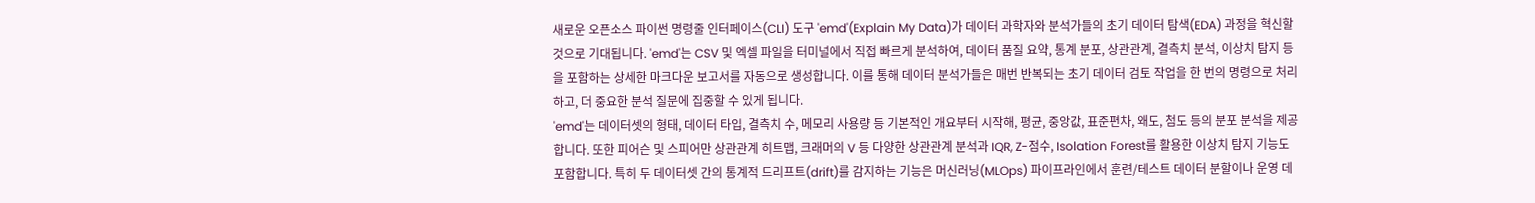새로운 오픈소스 파이썬 명령줄 인터페이스(CLI) 도구 'emd'(Explain My Data)가 데이터 과학자와 분석가들의 초기 데이터 탐색(EDA) 과정을 혁신할 것으로 기대됩니다. 'emd'는 CSV 및 엑셀 파일을 터미널에서 직접 빠르게 분석하여, 데이터 품질 요약, 통계 분포, 상관관계, 결측치 분석, 이상치 탐지 등을 포함하는 상세한 마크다운 보고서를 자동으로 생성합니다. 이를 통해 데이터 분석가들은 매번 반복되는 초기 데이터 검토 작업을 한 번의 명령으로 처리하고, 더 중요한 분석 질문에 집중할 수 있게 됩니다.
'emd'는 데이터셋의 형태, 데이터 타입, 결측치 수, 메모리 사용량 등 기본적인 개요부터 시작해, 평균, 중앙값, 표준편차, 왜도, 첨도 등의 분포 분석을 제공합니다. 또한 피어슨 및 스피어만 상관관계 히트맵, 크래머의 V 등 다양한 상관관계 분석과 IQR, Z-점수, Isolation Forest를 활용한 이상치 탐지 기능도 포함합니다. 특히 두 데이터셋 간의 통계적 드리프트(drift)를 감지하는 기능은 머신러닝(MLOps) 파이프라인에서 훈련/테스트 데이터 분할이나 운영 데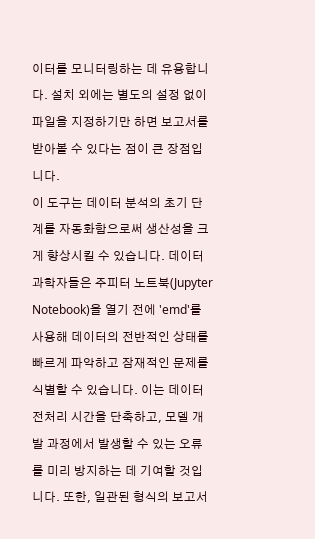이터를 모니터링하는 데 유용합니다. 설치 외에는 별도의 설정 없이 파일을 지정하기만 하면 보고서를 받아볼 수 있다는 점이 큰 장점입니다.
이 도구는 데이터 분석의 초기 단계를 자동화함으로써 생산성을 크게 향상시킬 수 있습니다. 데이터 과학자들은 주피터 노트북(Jupyter Notebook)을 열기 전에 'emd'를 사용해 데이터의 전반적인 상태를 빠르게 파악하고 잠재적인 문제를 식별할 수 있습니다. 이는 데이터 전처리 시간을 단축하고, 모델 개발 과정에서 발생할 수 있는 오류를 미리 방지하는 데 기여할 것입니다. 또한, 일관된 형식의 보고서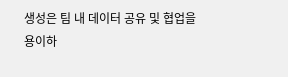생성은 팀 내 데이터 공유 및 협업을 용이하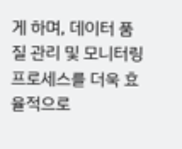게 하며, 데이터 품질 관리 및 모니터링 프로세스를 더욱 효율적으로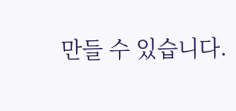만들 수 있습니다.